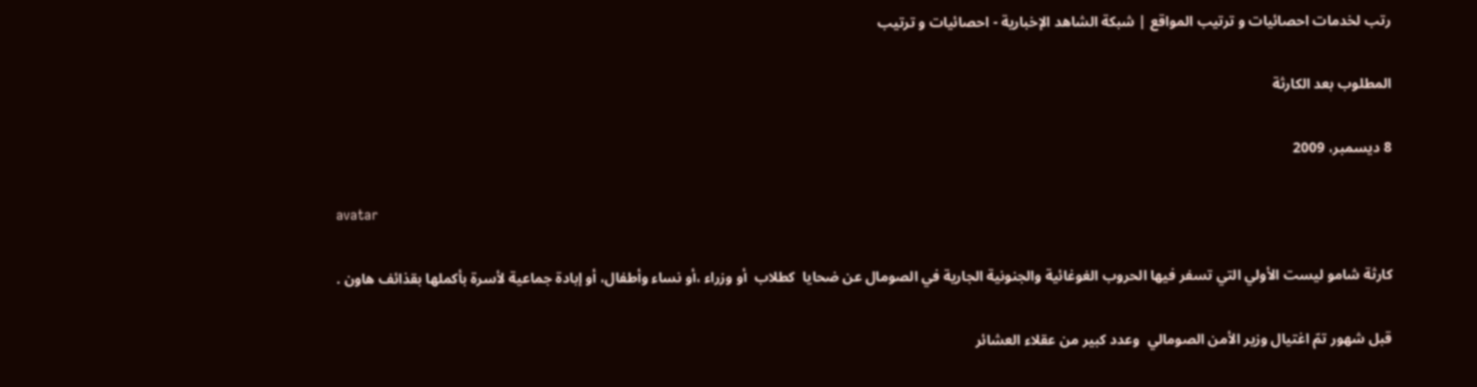رتب لخدمات احصائيات و ترتيب المواقع | شبكة الشاهد الإخبارية - احصائيات و ترتيب

المطلوب بعد الكارثة

8 ديسمبر، 2009

avatar

كارثة شامو ليست الأولي التي تسفر فيها الحروب الغوغائية والجنونية الجارية في الصومال عن ضحايا  كطلاب  أو وزراء ،أو نساء وأطفال، أو إبادة جماعية لأسرة بأكملها بقذائف هاون .

قبل شهور تمّ اغتيال وزير الأمن الصومالي  وعدد كبير من عقلاء العشائر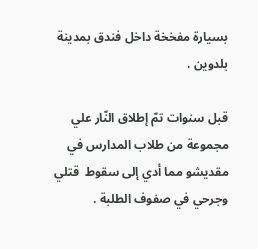بسيارة مفخخة داخل فندق بمدينة  بلدوين .

قبل سنوات تمّ إطلاق النّار علي مجموعة من طلاب المدارس في  مقديشو مما أدي إلى سقوط  قتلي وجرحي في صفوف الطلبة .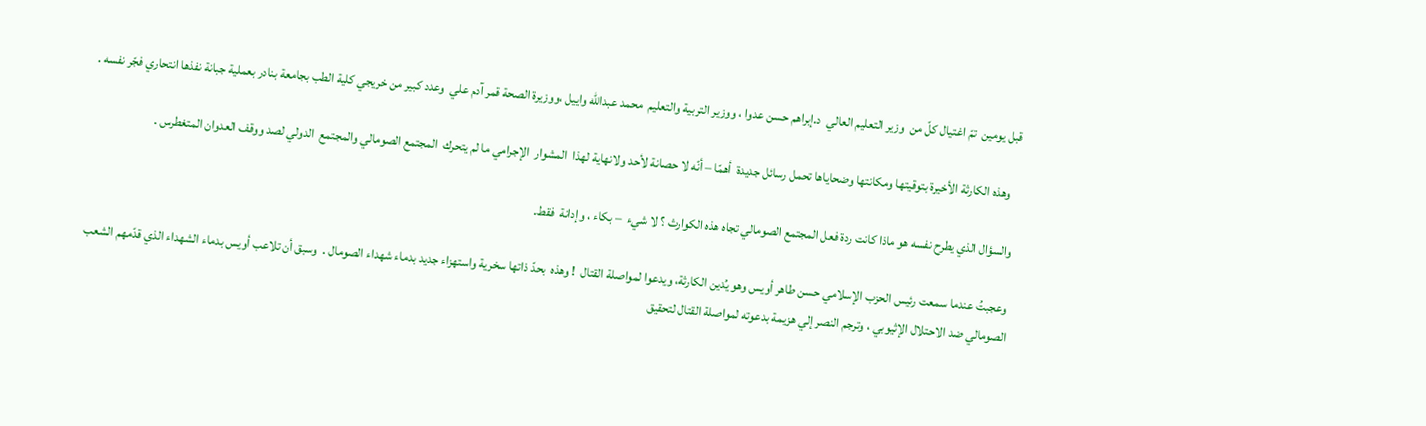قبل يومين  تمّ اغتيال كلّ من  وزير التعليم العالي  د.إبراهم حسن عدوا ، ووزير التربية والتعليم  محمد عبدالله واييل ،ووزيرة الصحة قمر آدم علي  وعدد كبير من خريجي كلية الطب بجامعة بنادر بعملية جبانة نفذها انتحاري فجّر نفسه .

   وهذه الكارثة الأخيرة بتوقيتها ومكانتها وضحاياها تحمل رسائل جديدة  أهمّا – أنّه لا حصانة لأحد ولانهاية لهذا  المشوار  الإجرامي ما لم يتحرك  المجتمع الصومالي والمجتمع  الدولي لصد ووقف العدوان المتغطرس .

 والسؤال الذي يطرح نفسه هو ماذا كانت ردة فعل المجتمع الصومالي تجاه هذه الكوارث ؟ لا شيء  – بكاء ، وإدانة  فقط.

 وعجبتُ عندما سمعت رئيس الحزب الإسلامي حسن طاهر أويس وهو يُدين الكارثة، ويدعوا لمواصلة القتال  ! وهذه  بحدّ ذاتها سخرية واستهزاء جديد بدماء شهداء الصومال .  وسبق أن تلاعب أويس بدماء الشهداء الذي قدّمهم الشعب الصومالي ضد الاحتلال الإثيوبي ، وترجم النصر إلي هزيمة بدعوته لمواصلة القتال لتحقيق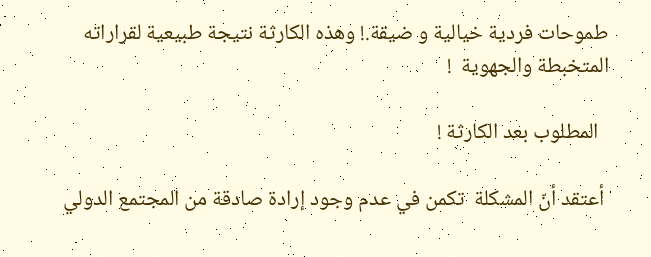طموحات فردية خيالية و ضيقة.! وهذه الكارثة نتيجة طبيعية لقراراته المتخبطة والجهوية  !

  المطلوب بعد الكارثة !

 أعتقد أنّ المشكلة  تكمن في عدم وجود إرادة صادقة من المجتمع الدولي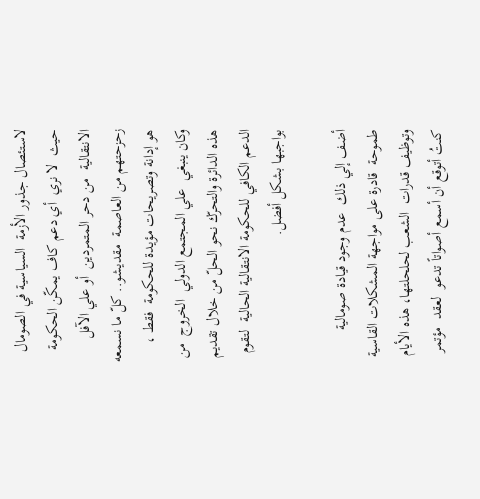لاستئصال جذور الأزمة  السياسية في الصومال  حيث  لا نري  أي دعم كاف يمكّن الحكومة الانتقالية  من دحر المتمردين  أو علي الآفل زحزحتهم من العاصمة  مقديشو.. كلّ ما نسمعه هو إدانة وتصريحات مؤيدة للحكومة  فقط ، وكان ينبغي  علي المجتمع الدولي  الخروج  من هذه الدائرة والتحرّك نحو الحلّ من خلال تقديم الدعم الكافي للحكومة الانتقالية الحالية  لتقوم بواجبها بشكل أفضل.

أضف إلي ذلك  عدم وجود قيادة صومالية طموحة  قادرة على مواجهة المشكلات القاسية وتوظيف قدرات  الشعب لحلحلتها، هذه الأيام كنتُ أتوقع أن أسمع أصواتاً تدعو  لعقد  مؤتمر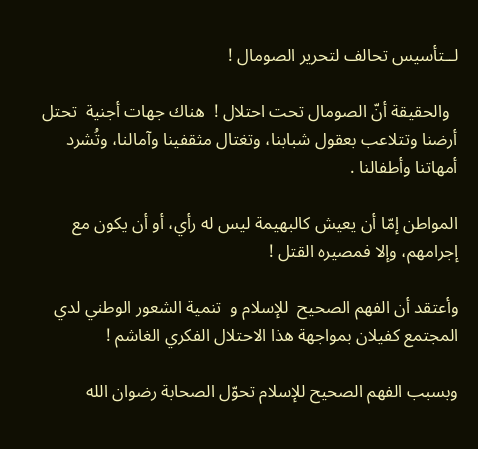لــتأسيس تحالف لتحرير الصومال !

  والحقيقة أنّ الصومال تحت احتلال !  هناك جهات أجنية  تحتل أرضنا وتتلاعب بعقول شبابنا، وتغتال مثقفينا وآمالنا، وتُشرد أمهاتنا وأطفالنا .

المواطن إمّا أن يعيش كالبهيمة ليس له رأي، أو أن يكون مع إجرامهم، وإلا فمصيره القتل !

وأعتقد أن الفهم الصحيح  للإسلام و  تنمية الشعور الوطني لدي المجتمع كفيلان بمواجهة هذا الاحتلال الفكري الغاشم !

وبسبب الفهم الصحيح للإسلام تحوّل الصحابة رضوان الله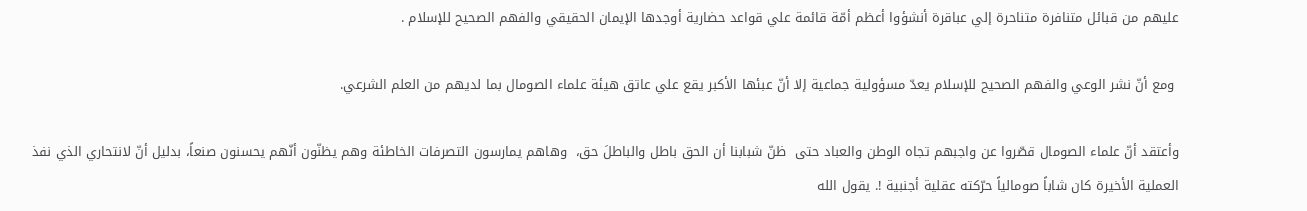عليهم من قبائل متنافرة متناحرة إلي عباقرة أنشؤوا أعظم أمّة قائمة علي قواعد حضارية أوجدها الإيمان الحقيقي والفهم الصحيح للإسلام .

 ومع أنّ نشر الوعي والفهم الصحيح للإسلام يعدّ مسؤولية جماعية إلا أنّ عبئها الأكبر يقع علي عاتق هيئة علماء الصومال بما لديهم من العلم الشرعي.

وأعتقد أنّ علماء الصومال قصّروا عن واجبهم تجاه الوطن والعباد حتى  ظنّ شبابنا أن الحق باطل والباطلَ حق،  وهاهم يمارسون التصرفات الخاطئة وهم يظنّون أنّهم يحسنون صنعاً، بدليل أنّ لانتحاري الذي نفذ العملية الأخيرة كان شاباً صومالياً حرّكته عقلية أجنبية !. يقول الله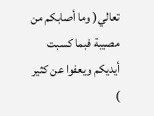تعالي( وما أصابكم من مصيبة فبما كسبت أيديكم ويعفوا عن كثير )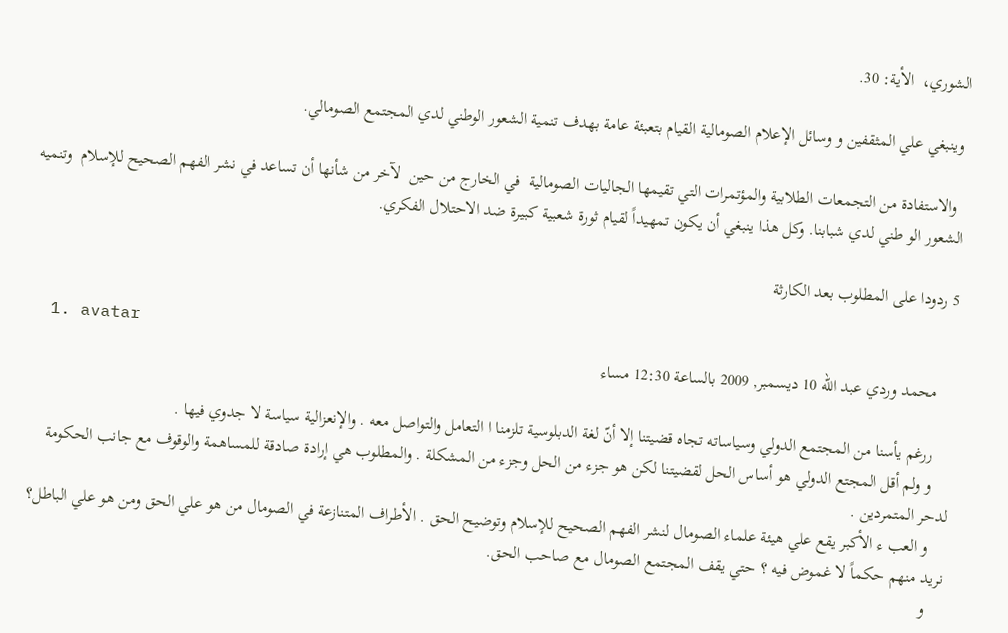الشوري،  الأية: 30.

 وينبغي علي المثقفين و وسائل الإعلام الصومالية القيام بتعبئة عامة بهدف تنمية الشعور الوطني لدي المجتمع الصومالي.

  والاستفادة من التجمعات الطلابية والمؤتمرات التي تقيمها الجاليات الصومالية  في الخارج من حين  لآخر من شأنها أن تساعد في نشر الفهم الصحيح للإسلام  وتنميه الشعور الو طني لدي شبابنا. وكل هذا ينبغي أن يكون تمهيداً لقيام ثورة شعبية كبيرة ضد الاحتلال الفكري.

5 ردودا على المطلوب بعد الكارثة

  1. avatar
    محمد وردي عبد الله 10 ديسمبر, 2009 بالساعة 12:30 مساء

    ررغم يأسنا من المجتمع الدولي وسياساته تجاه قضيتنا إلا أنّ لغة الدبلوسية تلزمنا ا التعامل والتواصل معه . والإنعزالية سياسة لا جدوي فيها .
    و ولم أقل المجتع الدولي هو أساس الحل لقضيتنا لكن هو جزء من الحل وجزء من المشكلة . والمطلوب هي إرادة صادقة للمساهمة والوقوف مع جانب الحكومة لدحر المتمردين .
    و العب ء الأكبر يقع علي هيئة علماء الصومال لنشر الفهم الصحيح للإسلام وتوضيح الحق . الأطراف المتنازعة في الصومال من هو علي الحق ومن هو علي الباطل؟ نريد منهم حكماً لا غموض فيه ؟ حتي يقف المجتمع الصومال مع صاحب الحق.
    و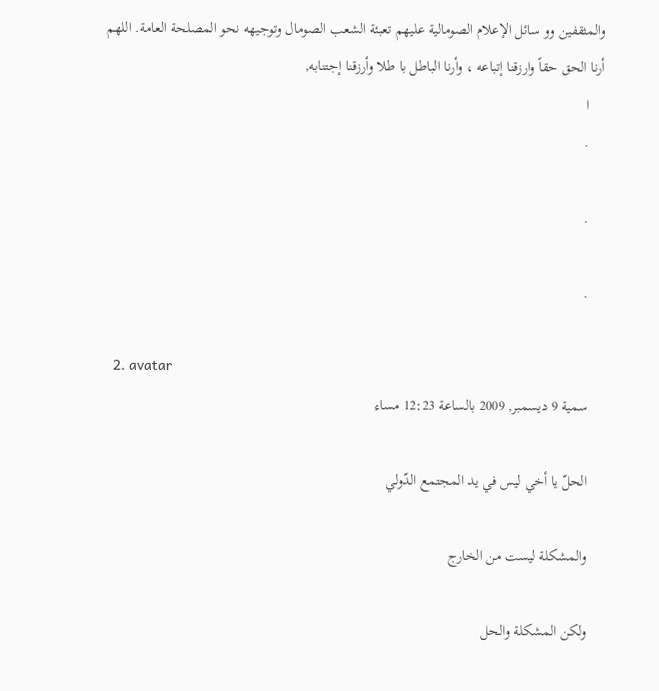والمثقفين وو سائل الإعلام الصومالية عليهم تعبئة الشعب الصومال وتوجيهه نحو المصلحة العامة. اللهم أرنا الحق حقاً وارزقنا إتباعه ، وأرنا الباطل با طلا وأرزقنا إجتنابه,
    ا
    .

    .

    .

  2. avatar
    سمية 9 ديسمبر, 2009 بالساعة 12:23 مساء

    الحلّ يا أخي ليس في يد المجتمع الدّولي

    والمشكلة ليست من الخارج

    ولكن المشكلة والحل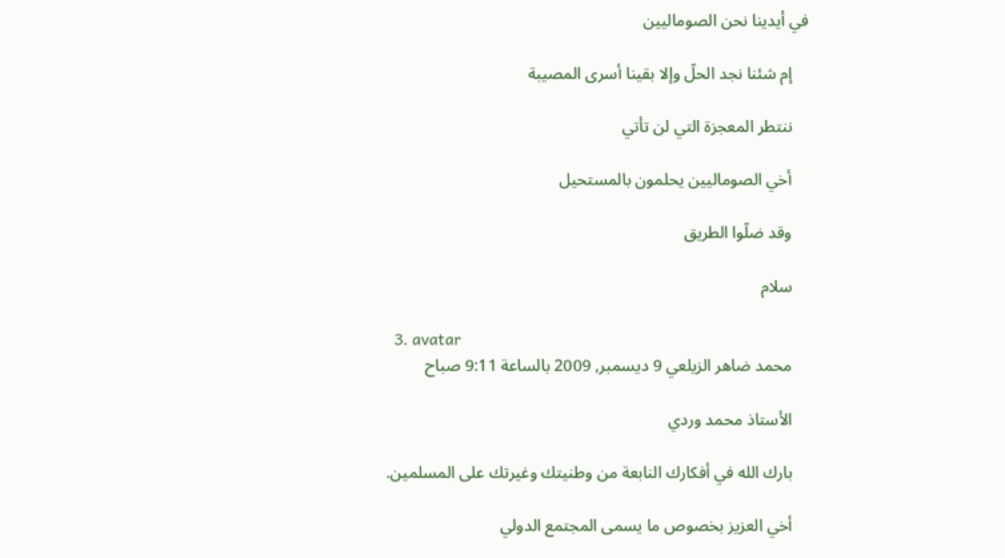في أيدينا نحن الصوماليين

    إم شئنا نجد الحلّ وإلا بقينا أسرى المصيبة

    ننتطر المعجزة التي لن تأتي

    أخي الصوماليين يحلمون بالمستحيل

    وقد ضلّوا الطريق

    سلام

  3. avatar
    محمد ضاهر الزيلعي 9 ديسمبر, 2009 بالساعة 9:11 صباح

    الأستاذ محمد وردي

    بارك الله في أفكارك النابعة من وطنيتك وغيرتك على المسلمين.

    أخي العزيز بخصوص ما يسمى المجتمع الدولي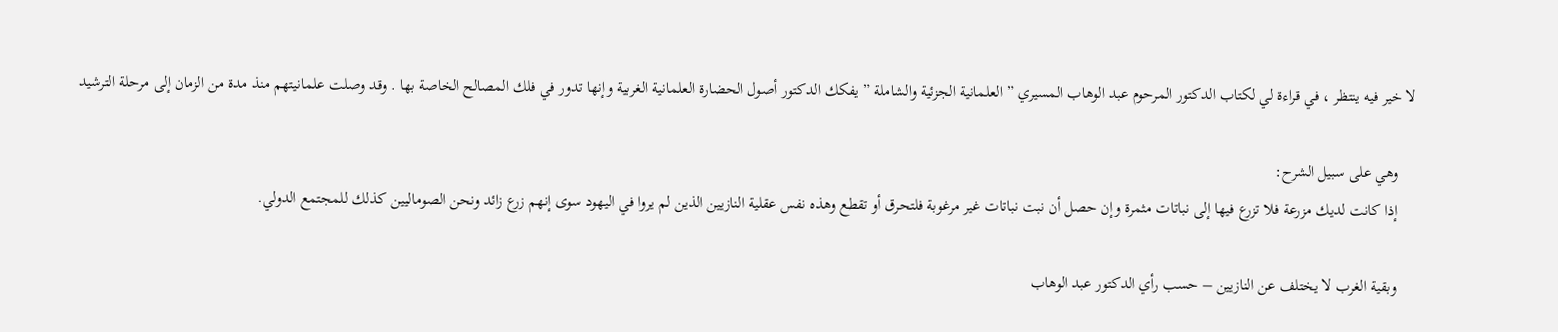لا خير فيه ينتظر ، في قراءة لي لكتاب الدكتور المرحوم عبد الوهاب المسيري ” العلمانية الجزئية والشاملة ” يفكك الدكتور أصول الحضارة العلمانية الغربية وإنها تدور في فلك المصالح الخاصة بها . وقد وصلت علمانيتهم منذ مدة من الزمان إلى مرحلة الترشيد

    وهي على سبيل الشرح:
    إذا كانت لديك مزرعة فلا تزرع فيها إلى نباتات مثمرة وإن حصل أن نبت نباتات غير مرغوبة فلتحرق أو تقطع وهذه نفس عقلية النازيين الذين لم يروا في اليهود سوى إنهم زرع زائد ونحن الصوماليين كذلك للمجتمع الدولي.

    وبقية الغرب لا يختلف عن النازيين – حسب رأي الدكتور عبد الوهاب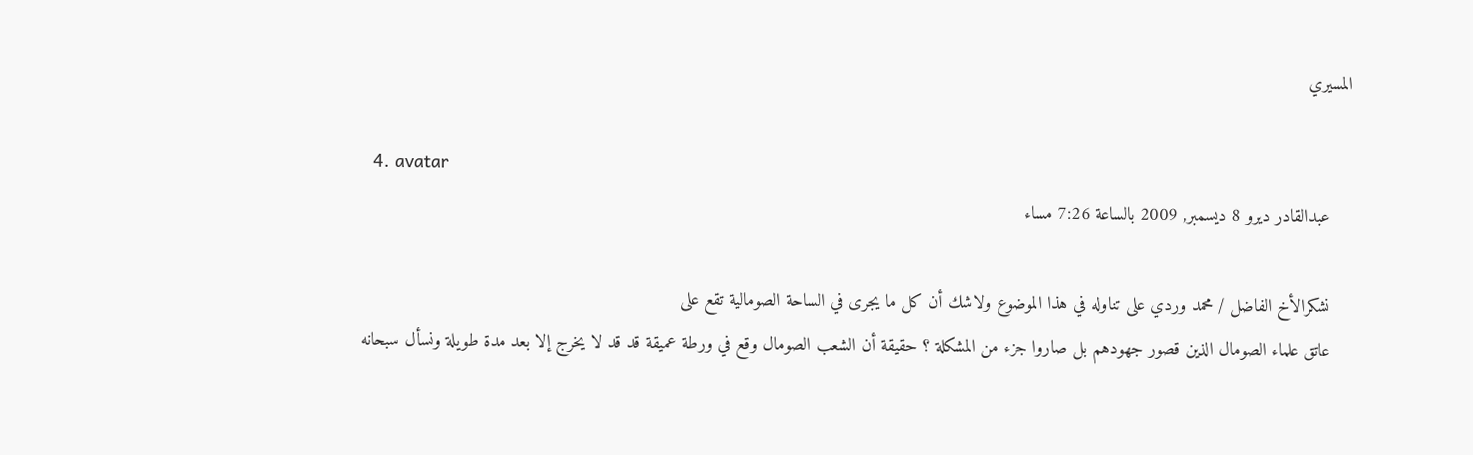المسيري

  4. avatar
    عبدالقادر ديرو 8 ديسمبر, 2009 بالساعة 7:26 مساء

    نشكرالأخ الفاضل / محمد وردي على تناوله في هذا الموضوع ولاشك أن كل ما يجرى في الساحة الصومالية تقع على
    عاتق علماء الصومال الذين قصور جهودهم بل صاروا جزء من المشكلة ؟ حقيقة أن الشعب الصومال وقع في ورطة عميقة قد قد لا يخرج إلا بعد مدة طويلة ونسأل سبحانه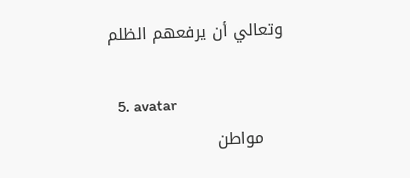وتعالي أن يرفعهم الظلم

  5. avatar
    مواطن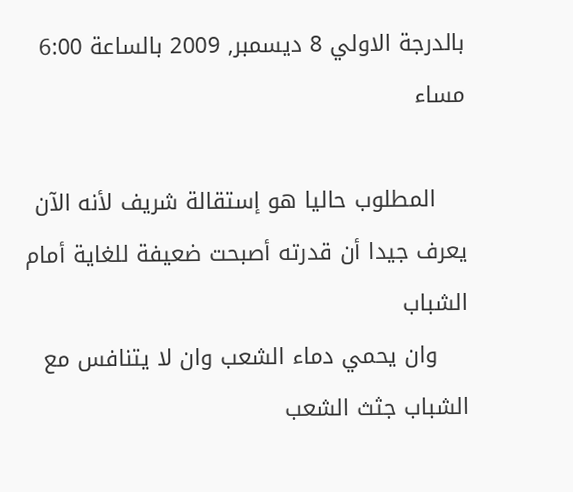بالدرجة الاولي 8 ديسمبر, 2009 بالساعة 6:00 مساء

    المطلوب حاليا هو إستقالة شريف لأنه الآن يعرف جيدا أن قدرته أصبحت ضعيفة للغاية أمام الشباب
    وان يحمي دماء الشعب وان لا يتنافس مع الشباب جثث الشعب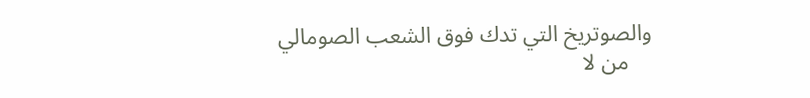والصوتريخ التي تدك فوق الشعب الصومالي
    من لا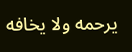يرحمه ولا يخافه